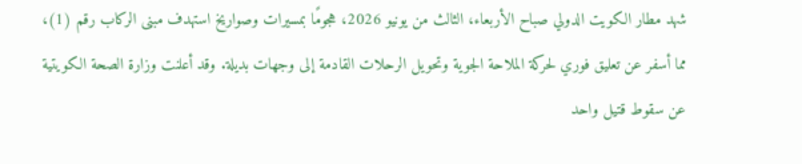شهد مطار الكويت الدولي صباح الأربعاء، الثالث من يونيو 2026، هجومًا بمسيرات وصواريخ استهدف مبنى الركاب رقم (1)، مما أسفر عن تعليق فوري لحركة الملاحة الجوية وتحويل الرحلات القادمة إلى وجهات بديلة. وقد أعلنت وزارة الصحة الكويتية عن سقوط قتيل واحد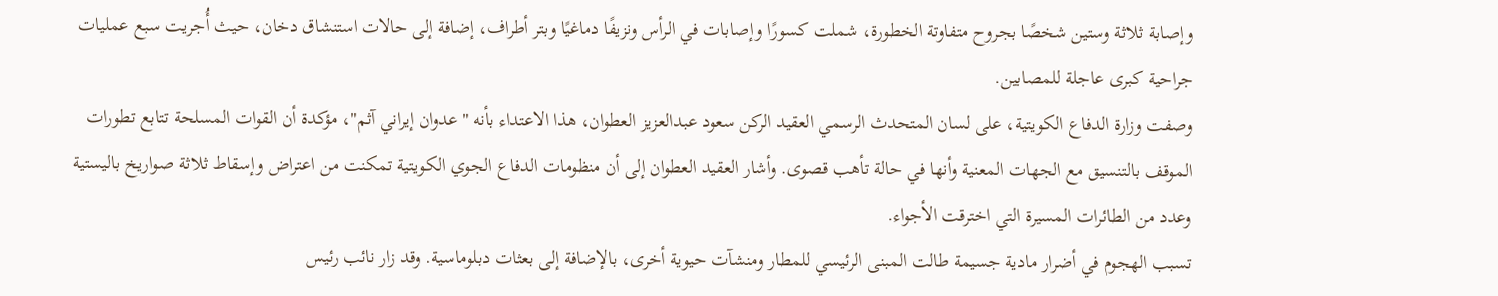وإصابة ثلاثة وستين شخصًا بجروح متفاوتة الخطورة، شملت كسورًا وإصابات في الرأس ونزيفًا دماغيًا وبتر أطراف، إضافة إلى حالات استنشاق دخان، حيث أُجريت سبع عمليات جراحية كبرى عاجلة للمصابين.
وصفت وزارة الدفاع الكويتية، على لسان المتحدث الرسمي العقيد الركن سعود عبدالعزيز العطوان، هذا الاعتداء بأنه "عدوان إيراني آثم"، مؤكدة أن القوات المسلحة تتابع تطورات الموقف بالتنسيق مع الجهات المعنية وأنها في حالة تأهب قصوى. وأشار العقيد العطوان إلى أن منظومات الدفاع الجوي الكويتية تمكنت من اعتراض وإسقاط ثلاثة صواريخ باليستية وعدد من الطائرات المسيرة التي اخترقت الأجواء.
تسبب الهجوم في أضرار مادية جسيمة طالت المبنى الرئيسي للمطار ومنشآت حيوية أخرى، بالإضافة إلى بعثات دبلوماسية. وقد زار نائب رئيس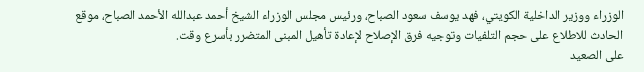الوزراء ووزير الداخلية الكويتي، فهد يوسف سعود الصباح، ورئيس مجلس الوزراء الشيخ أحمد عبدالله الأحمد الصباح، موقع الحادث للاطلاع على حجم التلفيات وتوجيه فرق الإصلاح لإعادة تأهيل المبنى المتضرر بأسرع وقت.
على الصعيد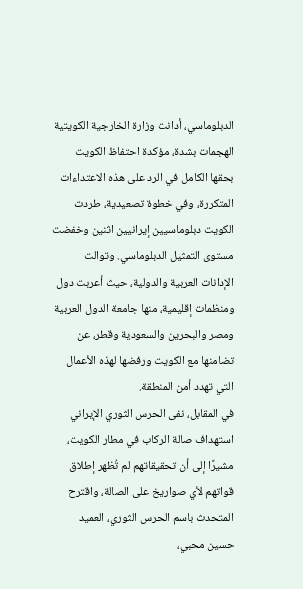الدبلوماسي، أدانت وزارة الخارجية الكويتية الهجمات بشدة، مؤكدة احتفاظ الكويت بحقها الكامل في الرد على هذه الاعتداءات المتكررة، وفي خطوة تصعيدية، طردت الكويت دبلوماسيين إيرانيين اثنين وخفضت مستوى التمثيل الدبلوماسي. وتوالت الإدانات العربية والدولية، حيث أعربت دول ومنظمات إقليمية، منها جامعة الدول العربية ومصر والبحرين والسعودية وقطر، عن تضامنها مع الكويت ورفضها لهذه الأعمال التي تهدد أمن المنطقة.
في المقابل، نفى الحرس الثوري الإيراني استهداف صالة الركاب في مطار الكويت، مشيرًا إلى أن تحقيقاتهم لم تُظهر إطلاق قواتهم لأي صواريخ على الصالة، واقترح المتحدث باسم الحرس الثوري، العميد حسين محبي،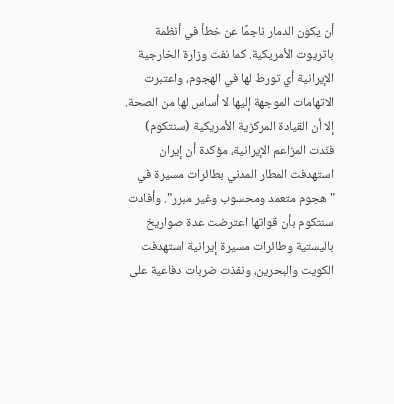أن يكون الدمار ناجمًا عن خطأ في أنظمة باتريوت الأمريكية. كما نفت وزارة الخارجية الإيرانية أي تورط لها في الهجوم، واعتبرت الاتهامات الموجهة إليها لا أساس لها من الصحة.
إلا أن القيادة المركزية الأمريكية (سنتكوم) فنّدت المزاعم الإيرانية، مؤكدة أن إيران استهدفت المطار المدني بطائرات مسيرة في "هجوم متعمد ومحسوب وغير مبرر". وأفادت سنتكوم بأن قواتها اعترضت عدة صواريخ باليستية وطائرات مسيرة إيرانية استهدفت الكويت والبحرين، ونفذت ضربات دفاعية على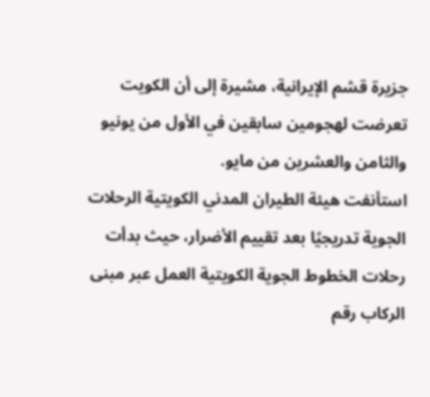جزيرة قشم الإيرانية، مشيرة إلى أن الكويت تعرضت لهجومين سابقين في الأول من يونيو والثامن والعشرين من مايو.
استأنفت هيئة الطيران المدني الكويتية الرحلات الجوية تدريجيًا بعد تقييم الأضرار، حيث بدأت رحلات الخطوط الجوية الكويتية العمل عبر مبنى الركاب رقم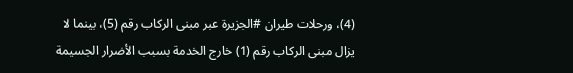(4)، ورحلات طيران #الجزيرة عبر مبنى الركاب رقم (5)، بينما لا يزال مبنى الركاب رقم (1) خارج الخدمة بسبب الأضرار الجسيمة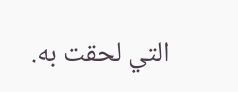التي لحقت به.